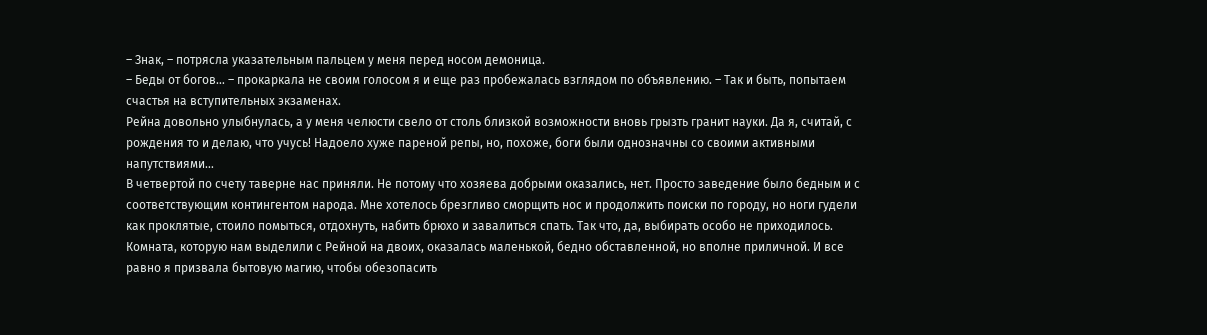– Знак, – потрясла указательным пальцем у меня перед носом демоница.
– Беды от богов… – прокаркала не своим голосом я и еще раз пробежалась взглядом по объявлению. – Так и быть, попытаем счастья на вступительных экзаменах.
Рейна довольно улыбнулась, а у меня челюсти свело от столь близкой возможности вновь грызть гранит науки. Да я, считай, с рождения то и делаю, что учусь! Надоело хуже пареной репы, но, похоже, боги были однозначны со своими активными напутствиями…
В четвертой по счету таверне нас приняли. Не потому что хозяева добрыми оказались, нет. Просто заведение было бедным и с соответствующим контингентом народа. Мне хотелось брезгливо сморщить нос и продолжить поиски по городу, но ноги гудели как проклятые, стоило помыться, отдохнуть, набить брюхо и завалиться спать. Так что, да, выбирать особо не приходилось.
Комната, которую нам выделили с Рейной на двоих, оказалась маленькой, бедно обставленной, но вполне приличной. И все равно я призвала бытовую магию, чтобы обезопасить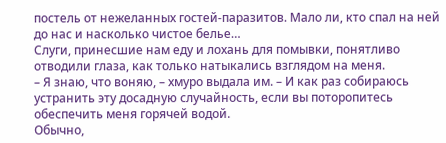постель от нежеланных гостей-паразитов. Мало ли, кто спал на ней до нас и насколько чистое белье…
Слуги, принесшие нам еду и лохань для помывки, понятливо отводили глаза, как только натыкались взглядом на меня.
– Я знаю, что воняю, – хмуро выдала им. – И как раз собираюсь устранить эту досадную случайность, если вы поторопитесь обеспечить меня горячей водой.
Обычно,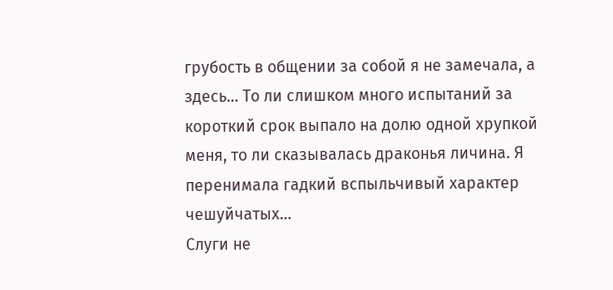грубость в общении за собой я не замечала, а здесь… То ли слишком много испытаний за короткий срок выпало на долю одной хрупкой меня, то ли сказывалась драконья личина. Я перенимала гадкий вспыльчивый характер чешуйчатых…
Слуги не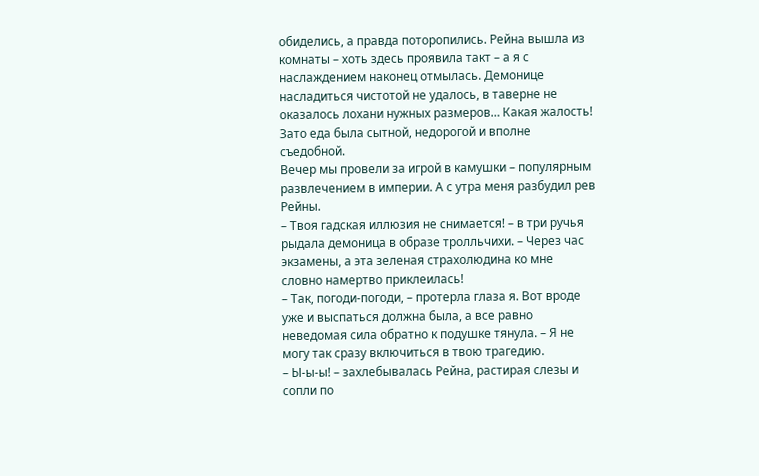обиделись, а правда поторопились. Рейна вышла из комнаты – хоть здесь проявила такт – а я с наслаждением наконец отмылась. Демонице насладиться чистотой не удалось, в таверне не оказалось лохани нужных размеров… Какая жалость! Зато еда была сытной, недорогой и вполне съедобной.
Вечер мы провели за игрой в камушки – популярным развлечением в империи. А с утра меня разбудил рев Рейны.
– Твоя гадская иллюзия не снимается! – в три ручья рыдала демоница в образе тролльчихи. – Через час экзамены, а эта зеленая страхолюдина ко мне словно намертво приклеилась!
– Так, погоди-погоди, – протерла глаза я. Вот вроде уже и выспаться должна была, а все равно неведомая сила обратно к подушке тянула. – Я не могу так сразу включиться в твою трагедию.
– Ы-ы-ы! – захлебывалась Рейна, растирая слезы и сопли по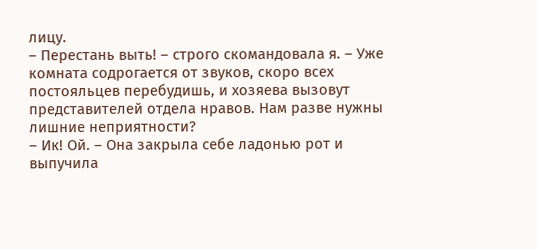лицу.
– Перестань выть! – строго скомандовала я. – Уже комната содрогается от звуков, скоро всех постояльцев перебудишь, и хозяева вызовут представителей отдела нравов. Нам разве нужны лишние неприятности?
– Ик! Ой. – Она закрыла себе ладонью рот и выпучила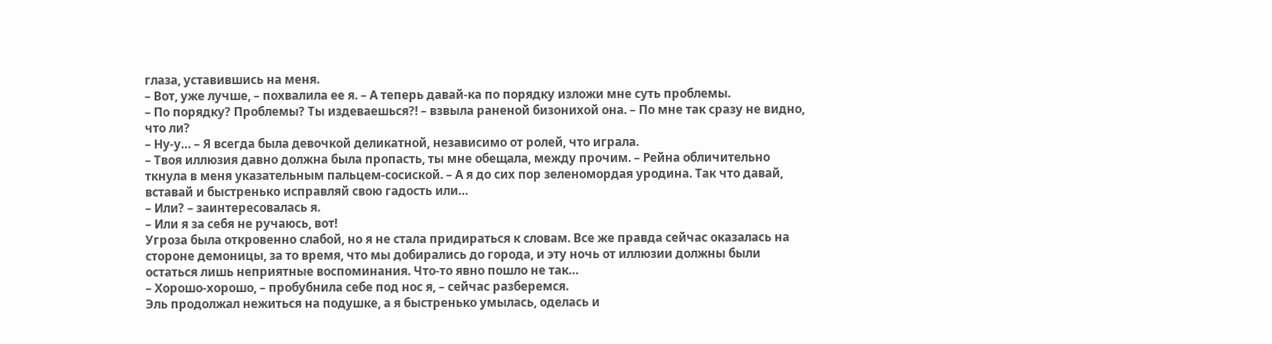глаза, уставившись на меня.
– Вот, уже лучше, – похвалила ее я. – А теперь давай-ка по порядку изложи мне суть проблемы.
– По порядку? Проблемы? Ты издеваешься?! – взвыла раненой бизонихой она. – По мне так сразу не видно, что ли?
– Ну-у… – Я всегда была девочкой деликатной, независимо от ролей, что играла.
– Твоя иллюзия давно должна была пропасть, ты мне обещала, между прочим. – Рейна обличительно ткнула в меня указательным пальцем-сосиской. – А я до сих пор зеленомордая уродина. Так что давай, вставай и быстренько исправляй свою гадость или…
– Или? – заинтересовалась я.
– Или я за себя не ручаюсь, вот!
Угроза была откровенно слабой, но я не стала придираться к словам. Все же правда сейчас оказалась на стороне демоницы, за то время, что мы добирались до города, и эту ночь от иллюзии должны были остаться лишь неприятные воспоминания. Что-то явно пошло не так…
– Хорошо-хорошо, – пробубнила себе под нос я, – сейчас разберемся.
Эль продолжал нежиться на подушке, а я быстренько умылась, оделась и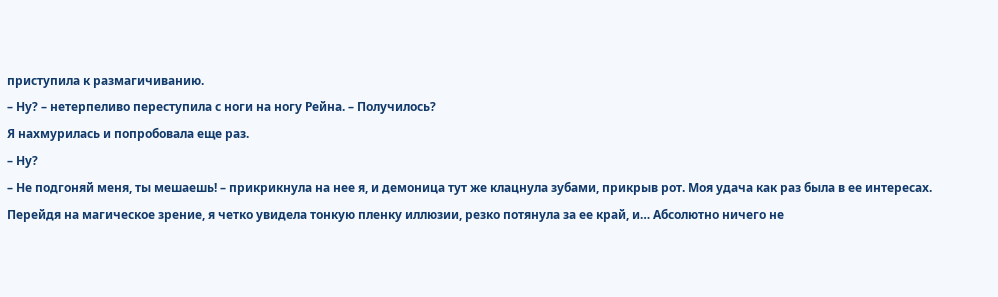приступила к размагичиванию.
– Ну? – нетерпеливо переступила с ноги на ногу Рейна. – Получилось?
Я нахмурилась и попробовала еще раз.
– Ну?
– Не подгоняй меня, ты мешаешь! – прикрикнула на нее я, и демоница тут же клацнула зубами, прикрыв рот. Моя удача как раз была в ее интересах.
Перейдя на магическое зрение, я четко увидела тонкую пленку иллюзии, резко потянула за ее край, и… Абсолютно ничего не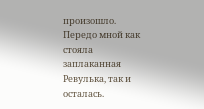произошло.
Передо мной как стояла заплаканная Ревулька, так и осталась.